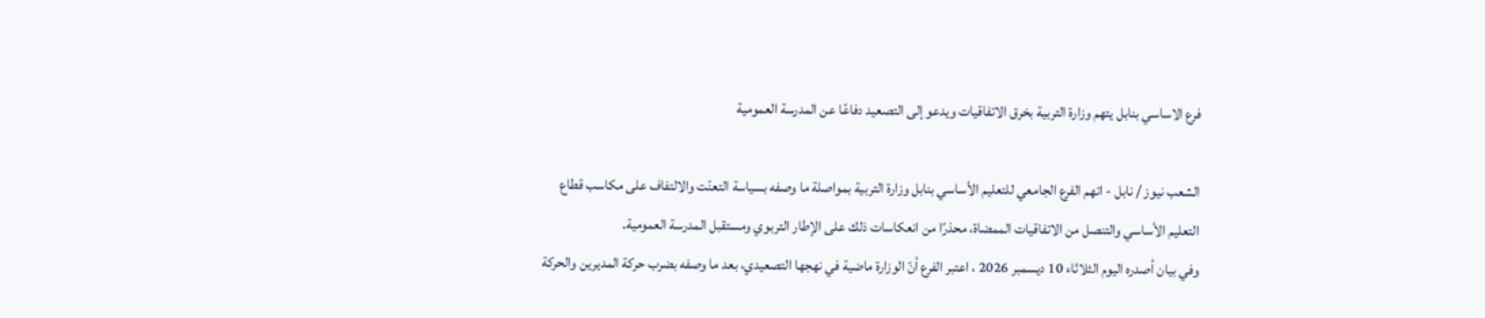فرع الاساسي بنابل يتهم وزارة التربية بخرق الاتفاقيات ويدعو إلى التصعيد دفاعًا عن المدرسة العمومية

الشعب نيوز / نابل - اتهم الفرع الجامعي للتعليم الأساسي بنابل وزارة التربية بمواصلة ما وصفه بسياسة التعنّت والالتفاف على مكاسب قطاع التعليم الأساسي والتنصل من الاتفاقيات الممضاة، محذرًا من انعكاسات ذلك على الإطار التربوي ومستقبل المدرسة العمومية.
وفي بيان أصدره اليوم الثلاثاء 10 ديسمبر 2026 ، اعتبر الفرع أنّ الوزارة ماضية في نهجها التصعيدي، بعد ما وصفه بضرب حركة المديرين والحركة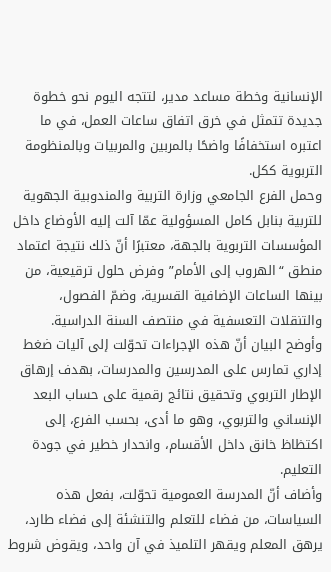الإنسانية وخطة مساعد مدير، لتتجه اليوم نحو خطوة جديدة تتمثل في خرق اتفاق ساعات العمل، في ما اعتبره استخفافًا واضحًا بالمربين والمربيات وبالمنظومة التربوية ككل.
وحمل الفرع الجامعي وزارة التربية والمندوبية الجهوية للتربية بنابل كامل المسؤولية عمّا آلت إليه الأوضاع داخل المؤسسات التربوية بالجهة، معتبرًا أنّ ذلك نتيجة اعتماد منطق “الهروب إلى الأمام” وفرض حلول ترقيعية، من بينها الساعات الإضافية القسرية، وضمّ الفصول، والتنقلات التعسفية في منتصف السنة الدراسية.
وأوضح البيان أنّ هذه الإجراءات تحوّلت إلى آليات ضغط إداري تمارس على المدرسين والمدرسات، بهدف إرهاق الإطار التربوي وتحقيق نتائج رقمية على حساب البعد الإنساني والتربوي، وهو ما أدى، بحسب الفرع، إلى اكتظاظ خانق داخل الأقسام، وانحدار خطير في جودة التعليم.
وأضاف أنّ المدرسة العمومية تحوّلت، بفعل هذه السياسات، من فضاء للتعلم والتنشئة إلى فضاء طارد، يرهق المعلم ويقهر التلميذ في آن واحد، ويقوض شروط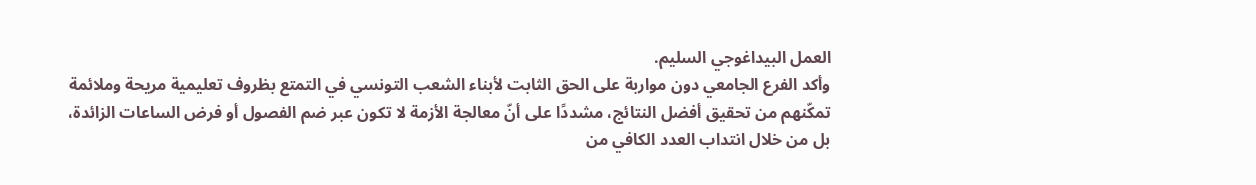العمل البيداغوجي السليم.
وأكد الفرع الجامعي دون مواربة على الحق الثابت لأبناء الشعب التونسي في التمتع بظروف تعليمية مريحة وملائمة تمكّنهم من تحقيق أفضل النتائج، مشددًا على أنّ معالجة الأزمة لا تكون عبر ضم الفصول أو فرض الساعات الزائدة، بل من خلال انتداب العدد الكافي من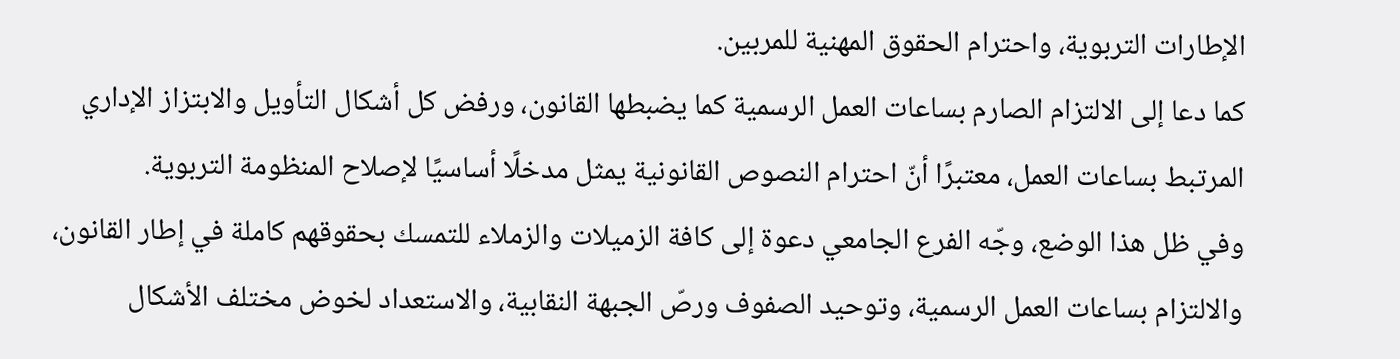الإطارات التربوية، واحترام الحقوق المهنية للمربين.
كما دعا إلى الالتزام الصارم بساعات العمل الرسمية كما يضبطها القانون، ورفض كل أشكال التأويل والابتزاز الإداري المرتبط بساعات العمل، معتبرًا أنّ احترام النصوص القانونية يمثل مدخلًا أساسيًا لإصلاح المنظومة التربوية.
وفي ظل هذا الوضع، وجّه الفرع الجامعي دعوة إلى كافة الزميلات والزملاء للتمسك بحقوقهم كاملة في إطار القانون، والالتزام بساعات العمل الرسمية، وتوحيد الصفوف ورصّ الجبهة النقابية، والاستعداد لخوض مختلف الأشكال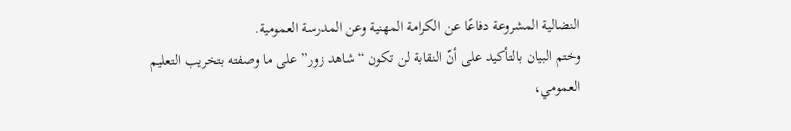النضالية المشروعة دفاعًا عن الكرامة المهنية وعن المدرسة العمومية.
وختم البيان بالتأكيد على أنّ النقابة لن تكون “شاهد زور” على ما وصفته بتخريب التعليم العمومي،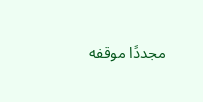مجددًا موقفه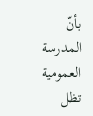بأنّ المدرسة العمومية تظل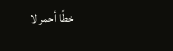خطًا أحمر لا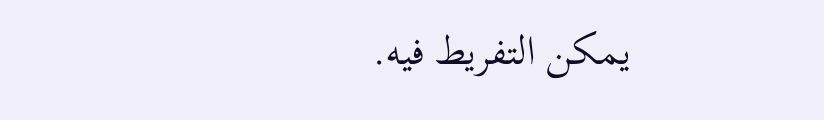يمكن التفريط فيه.